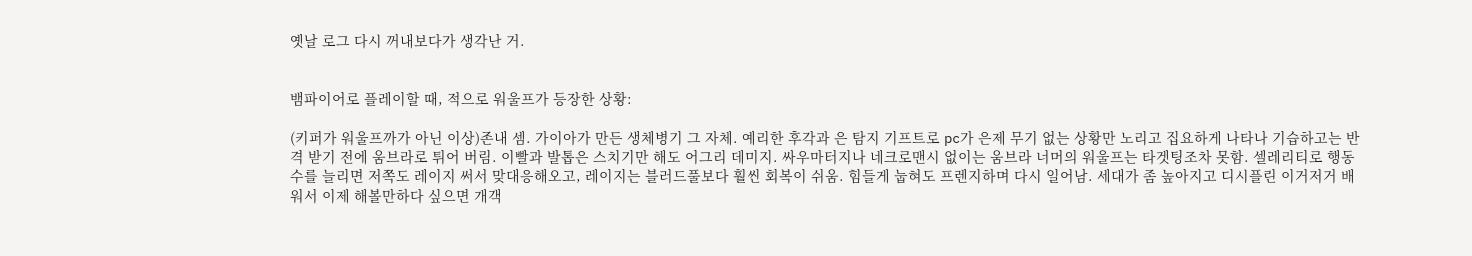옛날 로그 다시 꺼내보다가 생각난 거.


뱀파이어로 플레이할 때, 적으로 워울프가 등장한 상황:

(키퍼가 워울프까가 아닌 이상)존내 셈. 가이아가 만든 생체병기 그 자체. 예리한 후각과 은 탐지 기프트로 pc가 은제 무기 없는 상황만 노리고 집요하게 나타나 기습하고는 반격 받기 전에 움브라로 튀어 버림. 이빨과 발톱은 스치기만 해도 어그리 데미지. 싸우마터지나 네크로맨시 없이는 움브라 너머의 워울프는 타겟팅조차 못함. 셀레리티로 행동수를 늘리면 저쪽도 레이지 써서 맞대응해오고, 레이지는 블러드풀보다 훨씬 회복이 쉬움. 힘들게 눕혀도 프렌지하며 다시 일어남. 세대가 좀 높아지고 디시플린 이거저거 배워서 이제 해볼만하다 싶으면 개객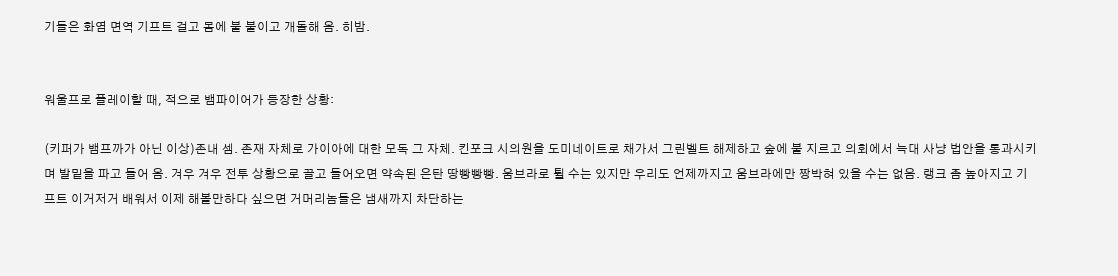기들은 화염 면역 기프트 걸고 몸에 불 붙이고 개돌해 옴. 히밤.


워울프로 플레이할 때, 적으로 뱀파이어가 등장한 상황:

(키퍼가 뱀프까가 아닌 이상)존내 셈. 존재 자체로 가이아에 대한 모독 그 자체. 킨포크 시의원을 도미네이트로 채가서 그린벨트 해제하고 숲에 불 지르고 의회에서 늑대 사냥 법안을 통과시키며 발밑을 파고 들어 옴. 겨우 겨우 전투 상황으로 끌고 들어오면 약속된 은탄 땅빵빵빵. 움브라로 튈 수는 있지만 우리도 언제까지고 움브라에만 짱박혀 있을 수는 없음. 랭크 좀 높아지고 기프트 이거저거 배워서 이제 해볼만하다 싶으면 거머리놈들은 냄새까지 차단하는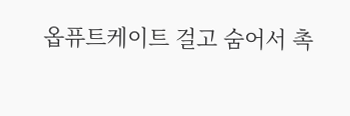옵퓨트케이트 걸고 숨어서 촉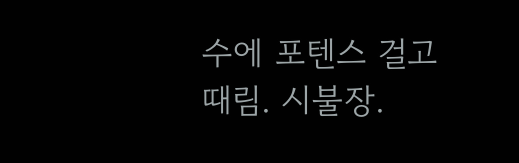수에 포텐스 걸고 때림. 시불장.